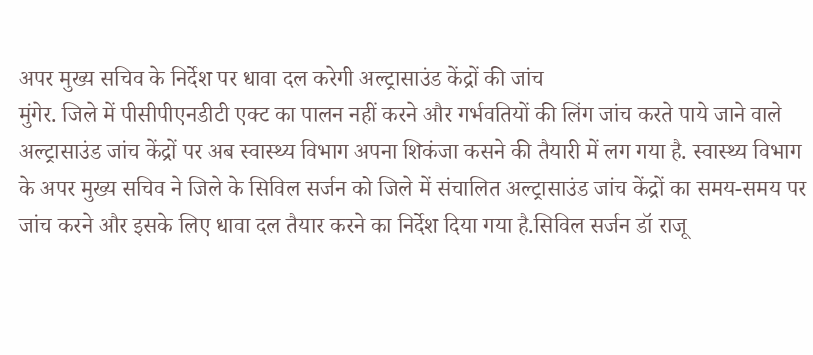अपर मुख्य सचिव के निर्देश पर धावा दल करेगी अल्ट्रासाउंड केंद्रों की जांच
मुंगेर. जिले में पीसीपीएनडीटी एक्ट का पालन नहीं करने और गर्भवतियों की लिंग जांच करते पाये जाने वाले अल्ट्रासाउंड जांच केंद्रों पर अब स्वास्थ्य विभाग अपना शिकंजा कसने की तैयारी में लग गया है. स्वास्थ्य विभाग के अपर मुख्य सचिव ने जिले के सिविल सर्जन को जिले में संचालित अल्ट्रासाउंड जांच केंद्रों का समय-समय पर जांच करने और इसके लिए धावा दल तैयार करने का निर्देश दिया गया है.सिविल सर्जन डॉ राजू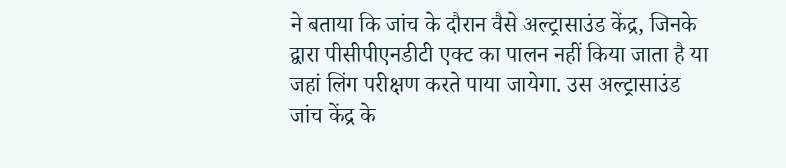ने बताया कि जांच के दौरान वैसे अल्ट्रासाउंड केंद्र, जिनके द्वारा पीसीपीएनडीटी एक्ट का पालन नहीं किया जाता है या जहां लिंग परीक्षण करते पाया जायेगा. उस अल्ट्रासाउंड जांच केंद्र के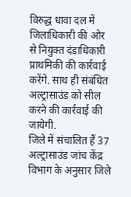विरुद्ध धावा दल में जिलाधिकारी की ओर से नियुक्त दंडाधिकारी प्राथमिकी की कार्रवाई करेंगे. साथ ही संबंधित अल्ट्रासाउंड को सील करने की कार्रवाई की जायेगी.
जिले में संचालित हैं 37 अल्ट्रासाउंड जांच केंद्र
विभाग के अनुसार जिले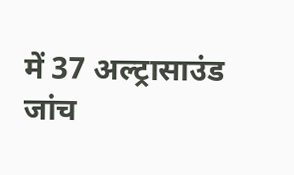में 37 अल्ट्रासाउंड जांच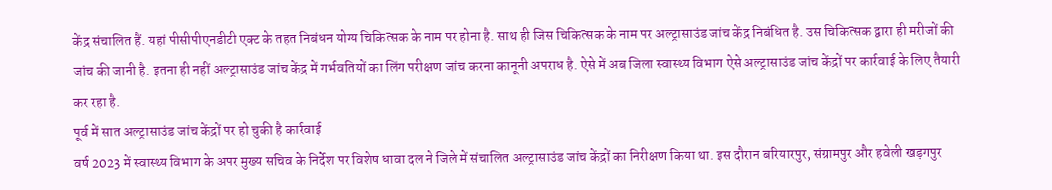केंद्र संचालित हैं. यहां पीसीपीएनडीटी एक्ट के तहत निबंधन योग्य चिकित्सक के नाम पर होना है. साथ ही जिस चिकित्सक के नाम पर अल्ट्रासाउंड जांच केंद्र निबंधित है. उस चिकित्सक द्वारा ही मरीजों की जांच की जानी है. इतना ही नहीं अल्ट्रासाउंड जांच केंद्र में गर्भवतियों का लिंग परीक्षण जांच करना कानूनी अपराध है. ऐसे में अब जिला स्वास्थ्य विभाग ऐसे अल्ट्रासाउंड जांच केंद्रों पर कार्रवाई के लिए तैयारी कर रहा है.
पूर्व में सात अल्ट्रासाउंड जांच केंद्रों पर हो चुकी है कार्रवाई
वर्ष 2023 में स्वास्थ्य विभाग के अपर मुख्य सचिव के निर्देश पर विशेष धावा दल ने जिले में संचालित अल्ट्रासाउंड जांच केंद्रों का निरीक्षण किया था. इस दौरान बरियारपुर, संग्रामपुर और हवेली खड़गपुर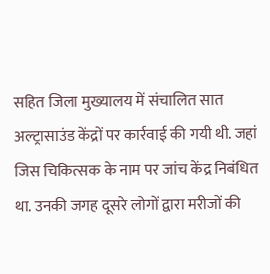सहित जिला मुख्यालय में संचालित सात अल्ट्रासाउंड केंद्रों पर कार्रवाई की गयी थी. जहां जिस चिकित्सक के नाम पर जांच केंद्र निबंधित था. उनकी जगह दूसरे लोगों द्वारा मरीजों की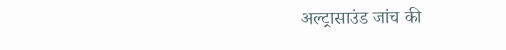अल्ट्रासाउंड जांच की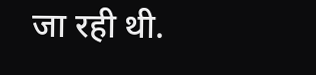जा रही थी.